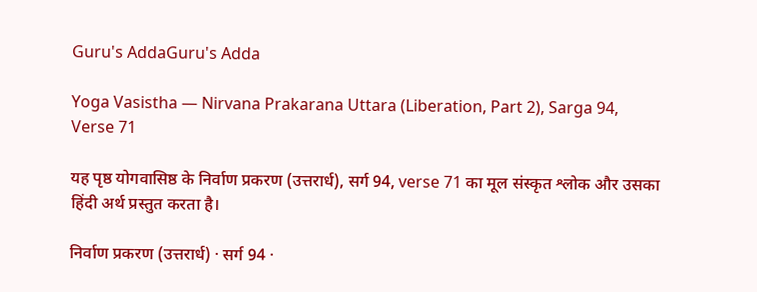Guru's AddaGuru's Adda

Yoga Vasistha — Nirvana Prakarana Uttara (Liberation, Part 2), Sarga 94, Verse 71

यह पृष्ठ योगवासिष्ठ के निर्वाण प्रकरण (उत्तरार्ध), सर्ग 94, verse 71 का मूल संस्कृत श्लोक और उसका हिंदी अर्थ प्रस्तुत करता है।

निर्वाण प्रकरण (उत्तरार्ध) · सर्ग 94 ·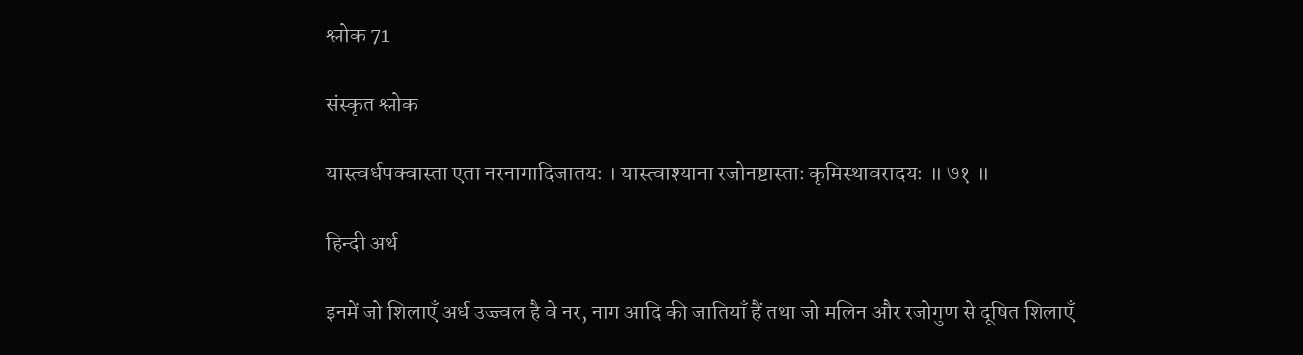श्लोक 71

संस्कृत श्लोक

यास्त्वर्धपक्वास्ता एता नरनागादिजातयः । यास्त्वाश्याना रजोनष्टास्ताः कृमिस्थावरादयः ॥ ७१ ॥

हिन्दी अर्थ

इनमें जो शिलाएँ अर्ध उज्ज्वल है वे नर, नाग आदि की जातियाँ हैं तथा जो मलिन और रजोगुण से दूषित शिलाएँ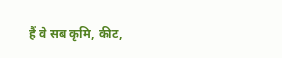हैं वे सब कृमि, कीट,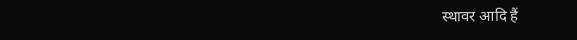स्थावर आदि हैं